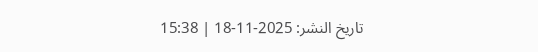تاريخ النشر: 2025-11-18 | 15:38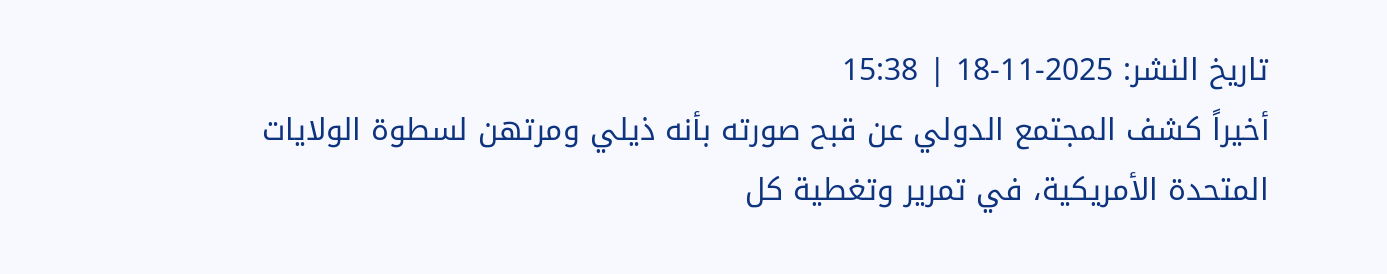تاريخ النشر: 2025-11-18 | 15:38
أخيراً كشف المجتمع الدولي عن قبح صورته بأنه ذيلي ومرتهن لسطوة الولايات المتحدة الأمريكية، في تمرير وتغطية كل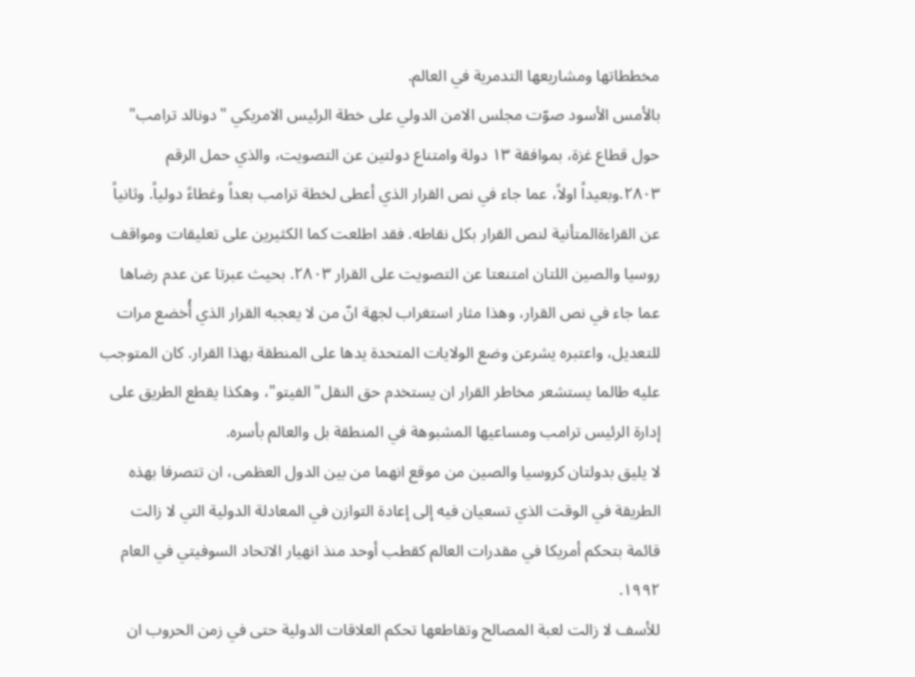مخططاتها ومشاريعها التدمرية في العالم.
بالأمس الأسود صوّت مجلس الامن الدولي على خطة الرئيس الامريكي "دونالد ترامب" حول قطاع غزة، بموافقة ١٣ دولة وامتناع دولتين عن التصويت، والذي حمل الرقم ٢٨٠٣.وبعيداً اولاً، عما جاء في نص القرار الذي أعطى لخطة ترامب بعداً وغطاءً دولياً. وثانياً عن القراءةالمتأنية لنص القرار بكل نقاطه. فقد اطلعت كما الكثيرين على تعليقات ومواقف روسيا والصين اللتان امتنعتا عن التصويت على القرار ٢٨٠٣. بحيث عبرتا عن عدم رضاها عما جاء في نص القرار، وهذا مثار استغراب لجهة انّ من لا يعجبه القرار الذي أُخضع مرات للتعديل، واعتبره يشرعن وضع الولايات المتحدة يدها على المنطقة بهذا القرار. كان المتوجب عليه طالما يستشعر مخاطر القرار ان يستخدم حق النقل"الفيتو"، وهكذا يقطع الطريق على إدارة الرئيس ترامب ومساعيها المشبوهة في المنطقة بل والعالم بأسره.
لا يليق بدولتان كروسيا والصين من موقع انهما من بين الدول العظمى، ان تتصرفا بهذه الطريقة في الوقت الذي تسعيان فيه إلى إعادة التوازن في المعادلة الدولية التي لا زالت قائمة بتحكم أمريكا في مقدرات العالم كقطب أوحد منذ انهيار الاتحاد السوفيتي في العام ١٩٩٢.
للأسف لا زالت لعبة المصالح وتقاطعها تحكم العلاقات الدولية حتى في زمن الحروب ان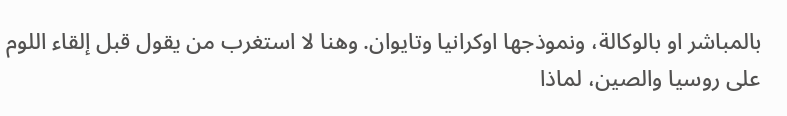بالمباشر او بالوكالة، ونموذجها اوكرانيا وتايوان. وهنا لا استغرب من يقول قبل إلقاء اللوم على روسيا والصين، لماذا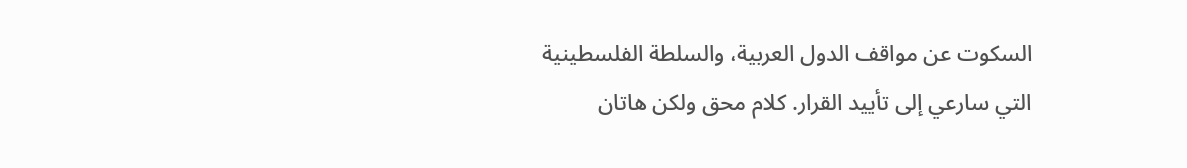السكوت عن مواقف الدول العربية، والسلطة الفلسطينية التي سارعي إلى تأييد القرار. كلام محق ولكن هاتان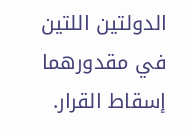الدولتين اللتين في مقدورهما إسقاط القرار.